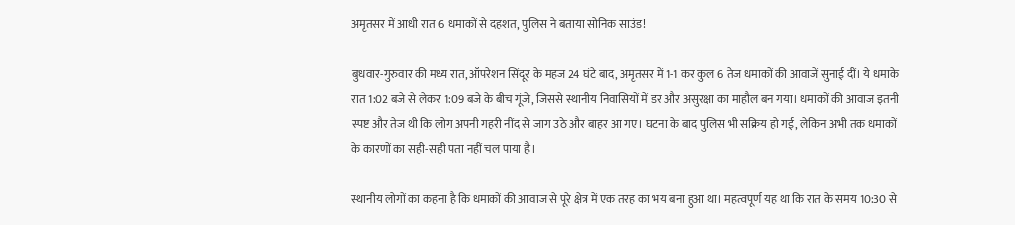अमृतसर में आधी रात 6 धमाकों से दहशत, पुलिस ने बताया सोनिक साउंड!

बुधवार-गुरुवार की मध्य रात, ऑपरेशन सिंदूर के महज 24 घंटे बाद, अमृतसर में 1-1 कर कुल 6 तेज धमाकों की आवाजें सुनाई दीं। ये धमाके रात 1:02 बजे से लेकर 1:09 बजे के बीच गूंजे, जिससे स्थानीय निवासियों में डर और असुरक्षा का माहौल बन गया। धमाकों की आवाज इतनी स्पष्ट और तेज थी कि लोग अपनी गहरी नींद से जाग उठे और बाहर आ गए। घटना के बाद पुलिस भी सक्रिय हो गई, लेकिन अभी तक धमाकों के कारणों का सही-सही पता नहीं चल पाया है।

स्थानीय लोगों का कहना है कि धमाकों की आवाज से पूरे क्षेत्र में एक तरह का भय बना हुआ था। महत्वपूर्ण यह था कि रात के समय 10:30 से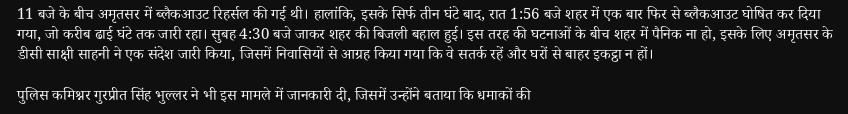11 बजे के बीच अमृतसर में ब्लैकआउट रिहर्सल की गई थी। हालांकि, इसके सिर्फ तीन घंटे बाद, रात 1:56 बजे शहर में एक बार फिर से ब्लैकआउट घोषित कर दिया गया, जो करीब ढाई घंटे तक जारी रहा। सुबह 4:30 बजे जाकर शहर की बिजली बहाल हुई। इस तरह की घटनाओं के बीच शहर में पैनिक ना हो, इसके लिए अमृतसर के डीसी साक्षी साहनी ने एक संदेश जारी किया, जिसमें निवासियों से आग्रह किया गया कि वे सतर्क रहें और घरों से बाहर इकट्ठा न हों।

पुलिस कमिश्नर गुरप्रीत सिंह भुल्लर ने भी इस मामले में जानकारी दी, जिसमें उन्होंने बताया कि धमाकों की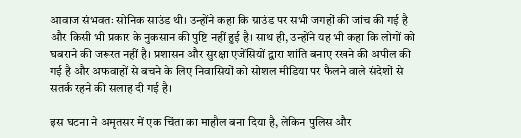आवाज संभवतः सोनिक साउंड थी। उन्होंने कहा कि ग्राउंड पर सभी जगहों की जांच की गई है और किसी भी प्रकार के नुकसान की पुष्टि नहीं हुई है। साथ ही, उन्होंने यह भी कहा कि लोगों को घबराने की जरूरत नहीं है। प्रशासन और सुरक्षा एजेंसियों द्वारा शांति बनाए रखने की अपील की गई है और अफवाहों से बचने के लिए निवासियों को सोशल मीडिया पर फैलने वाले संदेशों से सतर्क रहने की सलाह दी गई है।

इस घटना ने अमृतसर में एक चिंता का माहौल बना दिया है, लेकिन पुलिस और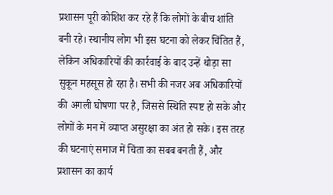प्रशासन पूरी कोशिश कर रहे हैं कि लोगों के बीच शांति बनी रहे। स्थानीय लोग भी इस घटना को लेकर चिंतित हैं, लेकिन अधिकारियों की कार्रवाई के बाद उन्हें थोड़ा सा सुकून महसूस हो रहा है। सभी की नजर अब अधिकारियों की अगली घोषणा पर है, जिससे स्थिति स्पष्ट हो सके और लोगों के मन में व्याप्त असुरक्षा का अंत हो सके। इस तरह की घटनाएं समाज में चिंता का सबब बनती हैं, और प्रशासन का कार्य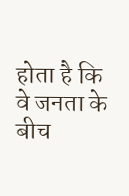होता है कि वे जनता के बीच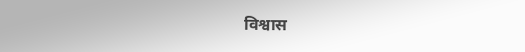विश्वास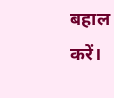बहाल करें।